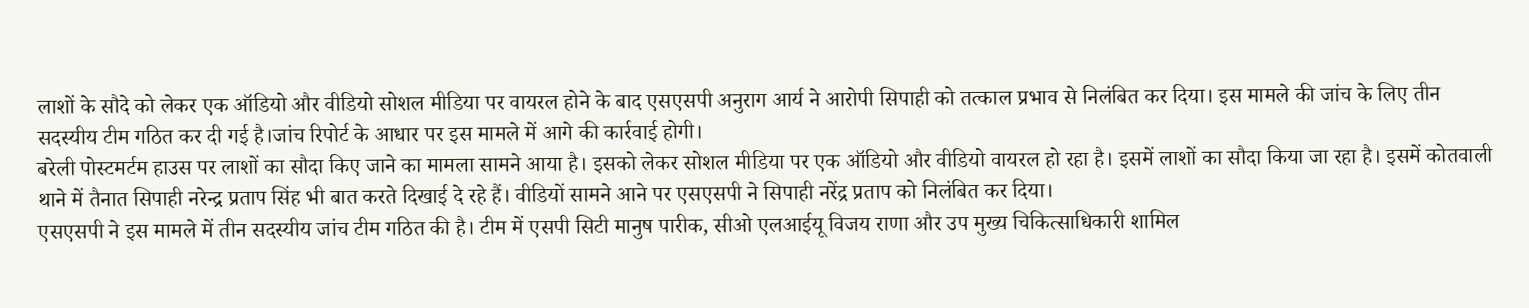लाशों के सौदे को लेकर एक ऑडियो और वीडियो सोशल मीडिया पर वायरल होने के बाद एसएसपी अनुराग आर्य ने आरोपी सिपाही को तत्काल प्रभाव से निलंबित कर दिया। इस मामले की जांच के लिए तीन सदस्यीय टीम गठित कर दी गई है।जांच रिपोर्ट के आधार पर इस मामले में आगे की कार्रवाई होगी।
बरेली पोस्टमर्टम हाउस पर लाशों का सौदा किए जाने का मामला सामने आया है। इसको लेकर सोशल मीडिया पर एक ऑडियो और वीडियो वायरल हो रहा है। इसमें लाशों का सौदा किया जा रहा है। इसमें कोतवाली थाने में तैनात सिपाही नरेन्द्र प्रताप सिंह भी बात करते दिखाई दे रहे हैं। वीडियों सामने आने पर एसएसपी ने सिपाही नरेंद्र प्रताप को निलंबित कर दिया।
एसएसपी ने इस मामले में तीन सदस्यीय जांच टीम गठित की है। टीम में एसपी सिटी मानुष पारीक, सीओ एलआईयू विजय राणा और उप मुख्य चिकित्साधिकारी शामिल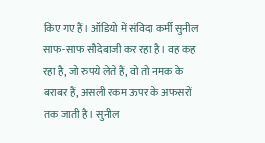किए गए हैं। ऑडियो में संविदा कर्मी सुनील साफ-साफ सौदेबाजी कर रहा है। वह कह रहा है, जो रुपये लेते हैं, वो तो नमक के बराबर हैं, असली रकम ऊपर के अफसरों तक जाती है। सुनील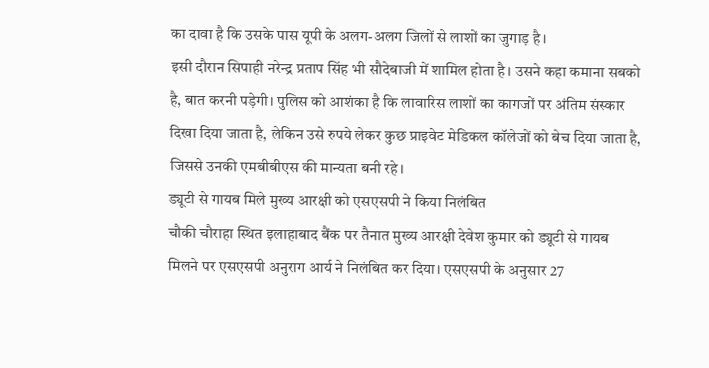का दावा है कि उसके पास यूपी के अलग-अलग जिलों से लाशों का जुगाड़ है।
इसी दौरान सिपाही नरेन्द्र प्रताप सिंह भी सौदेबाजी में शामिल होता है। उसने कहा कमाना सबको है, बात करनी पड़ेगी। पुलिस को आशंका है कि लावारिस लाशों का कागजों पर अंतिम संस्कार दिखा दिया जाता है, लेकिन उसे रुपये लेकर कुछ प्राइवेट मेडिकल कॉलेजों को बेच दिया जाता है, जिससे उनकी एमबीबीएस की मान्यता बनी रहे।
ड्यूटी से गायब मिले मुख्य आरक्षी को एसएसपी ने किया निलंबित
चौकी चौराहा स्थित इलाहाबाद बैंक पर तैनात मुख्य आरक्षी देवेश कुमार को ड्यूटी से गायब मिलने पर एसएसपी अनुराग आर्य ने निलंबित कर दिया। एसएसपी के अनुसार 27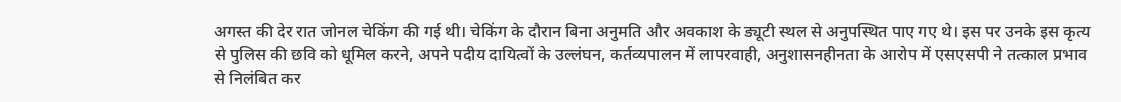अगस्त की देर रात जोनल चेकिंग की गई थी। चेकिंग के दौरान बिना अनुमति और अवकाश के ड्यूटी स्थल से अनुपस्थित पाए गए थे। इस पर उनके इस कृत्य से पुलिस की छवि को धूमिल करने, अपने पदीय दायित्वों के उल्लंघन, कर्तव्यपालन में लापरवाही, अनुशासनहीनता के आरोप में एसएसपी ने तत्काल प्रभाव से निलंबित कर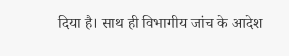दिया है। साथ ही विभागीय जांच के आदेश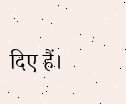दिए हैं।